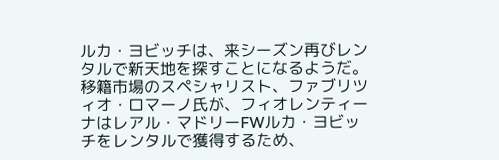ルカ・ヨビッチは、来シーズン再びレンタルで新天地を探すことになるようだ。
移籍市場のスペシャリスト、ファブリツィオ・ロマーノ氏が、フィオレンティーナはレアル・マドリーFWルカ・ヨビッチをレンタルで獲得するため、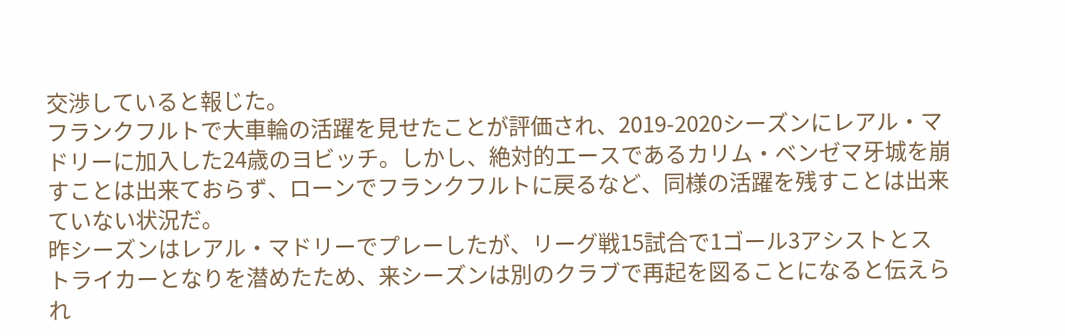交渉していると報じた。
フランクフルトで大車輪の活躍を見せたことが評価され、2019-2020シーズンにレアル・マドリーに加入した24歳のヨビッチ。しかし、絶対的エースであるカリム・ベンゼマ牙城を崩すことは出来ておらず、ローンでフランクフルトに戻るなど、同様の活躍を残すことは出来ていない状況だ。
昨シーズンはレアル・マドリーでプレーしたが、リーグ戦15試合で1ゴール3アシストとストライカーとなりを潜めたため、来シーズンは別のクラブで再起を図ることになると伝えられ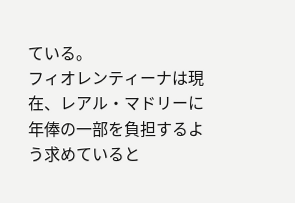ている。
フィオレンティーナは現在、レアル・マドリーに年俸の一部を負担するよう求めていると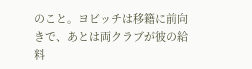のこと。ヨビッチは移籍に前向きで、あとは両クラブが彼の給料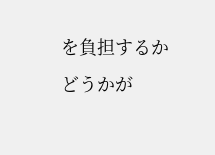を負担するかどうかが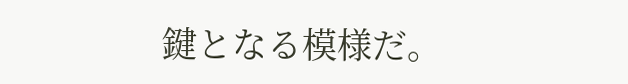鍵となる模様だ。